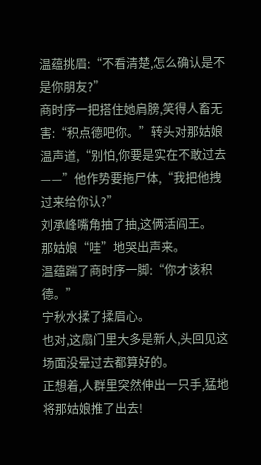温蕴挑眉:“不看清楚,怎么确认是不是你朋友?”
商时序一把搭住她肩膀,笑得人畜无害:“积点德吧你。”转头对那姑娘温声道,“别怕,你要是实在不敢过去——”他作势要拖尸体,“我把他拽过来给你认?”
刘承峰嘴角抽了抽,这俩活阎王。
那姑娘“哇”地哭出声来。
温蕴踹了商时序一脚:“你才该积德。”
宁秋水揉了揉眉心。
也对,这扇门里大多是新人,头回见这场面没晕过去都算好的。
正想着,人群里突然伸出一只手,猛地将那姑娘推了出去!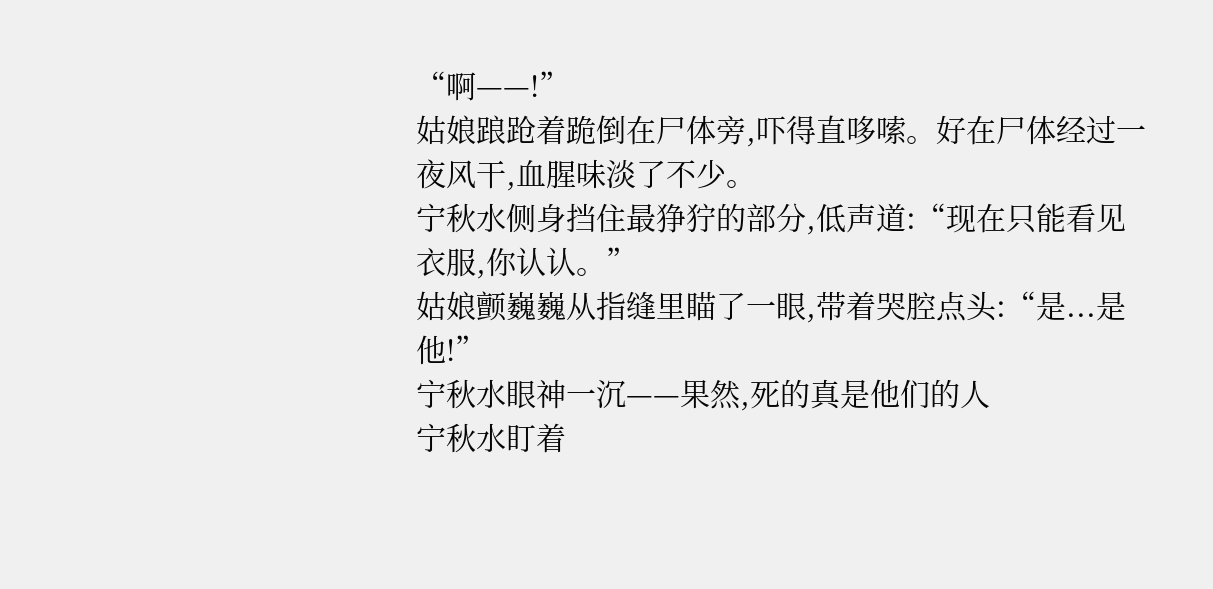“啊——!”
姑娘踉跄着跪倒在尸体旁,吓得直哆嗦。好在尸体经过一夜风干,血腥味淡了不少。
宁秋水侧身挡住最狰狞的部分,低声道:“现在只能看见衣服,你认认。”
姑娘颤巍巍从指缝里瞄了一眼,带着哭腔点头:“是...是他!”
宁秋水眼神一沉——果然,死的真是他们的人
宁秋水盯着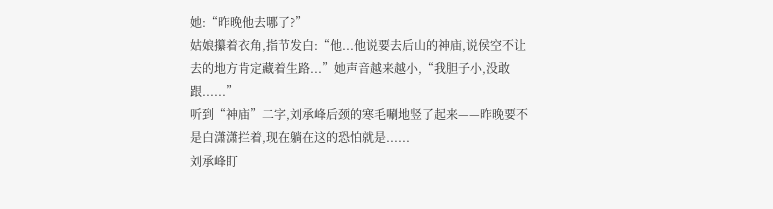她:“昨晚他去哪了?”
姑娘攥着衣角,指节发白:“他...他说要去后山的神庙,说侯空不让去的地方肯定藏着生路...”她声音越来越小,“我胆子小,没敢跟......”
听到“神庙”二字,刘承峰后颈的寒毛唰地竖了起来——昨晚要不是白潇潇拦着,现在躺在这的恐怕就是......
刘承峰盯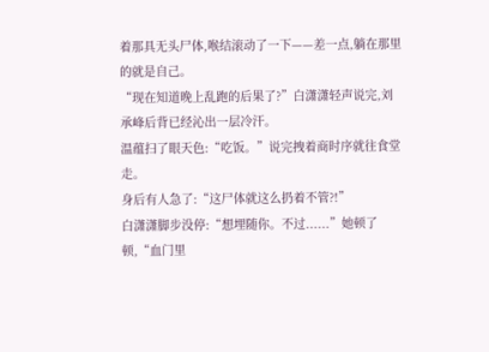着那具无头尸体,喉结滚动了一下——差一点,躺在那里的就是自己。
“现在知道晚上乱跑的后果了?”白潇潇轻声说完,刘承峰后背已经沁出一层冷汗。
温蕴扫了眼天色:“吃饭。”说完拽着商时序就往食堂走。
身后有人急了:“这尸体就这么扔着不管?!”
白潇潇脚步没停:“想埋随你。不过......”她顿了顿,“血门里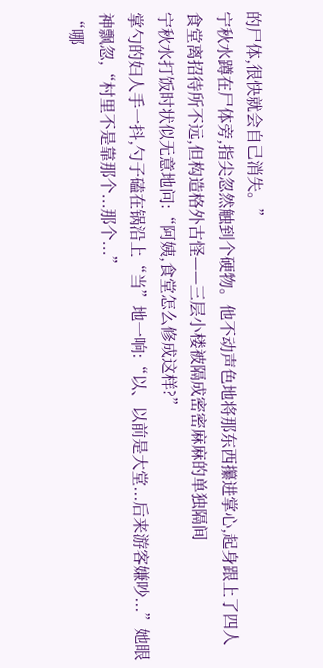的尸体,很快就会自己消失。”
宁秋水蹲在尸体旁,指尖忽然触到个硬物。他不动声色地将那东西攥进掌心,起身跟上了四人
食堂离招待所不远,但构造格外古怪——三层小楼被隔成密密麻麻的单独隔间
宁秋水打饭时状似无意地问:“阿姨,食堂怎么修成这样?”
掌勺的妇人手一抖,勺子磕在锅沿上“当”地一响:“以、以前是大堂...后来游客嫌吵...”她眼神飘忽,“村里不是靠那个...那个...”
“哪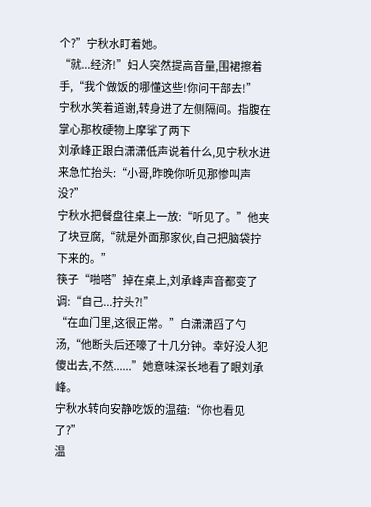个?”宁秋水盯着她。
“就...经济!”妇人突然提高音量,围裙擦着手,“我个做饭的哪懂这些!你问干部去!”
宁秋水笑着道谢,转身进了左侧隔间。指腹在掌心那枚硬物上摩挲了两下
刘承峰正跟白潇潇低声说着什么,见宁秋水进来急忙抬头:“小哥,昨晚你听见那惨叫声没?”
宁秋水把餐盘往桌上一放:“听见了。”他夹了块豆腐,“就是外面那家伙,自己把脑袋拧下来的。”
筷子“啪嗒”掉在桌上,刘承峰声音都变了调:“自己...拧头?!”
“在血门里,这很正常。”白潇潇舀了勺汤,“他断头后还嚎了十几分钟。幸好没人犯傻出去,不然......”她意味深长地看了眼刘承峰。
宁秋水转向安静吃饭的温蕴:“你也看见了?”
温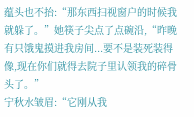蕴头也不抬:“那东西扫视窗户的时候我就躲了。”她筷子尖点了点碗沿,“昨晚有只饿鬼摸进我房间...要不是装死装得像,现在你们就得去院子里认领我的碎骨头了。”
宁秋水皱眉:“它刚从我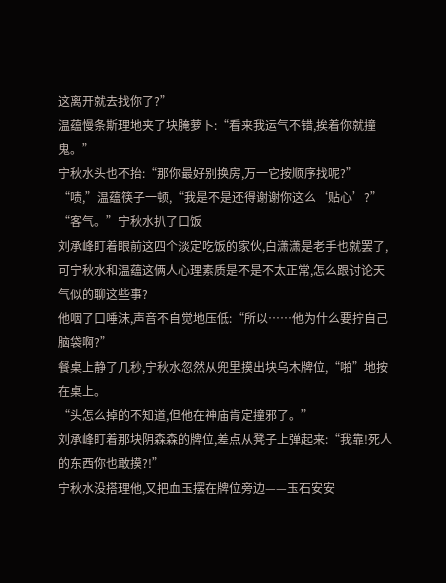这离开就去找你了?”
温蕴慢条斯理地夹了块腌萝卜:“看来我运气不错,挨着你就撞鬼。”
宁秋水头也不抬:“那你最好别换房,万一它按顺序找呢?”
“啧,”温蕴筷子一顿,“我是不是还得谢谢你这么‘贴心’?”
“客气。”宁秋水扒了口饭
刘承峰盯着眼前这四个淡定吃饭的家伙,白潇潇是老手也就罢了,可宁秋水和温蕴这俩人心理素质是不是不太正常,怎么跟讨论天气似的聊这些事?
他咽了口唾沫,声音不自觉地压低:“所以……他为什么要拧自己脑袋啊?”
餐桌上静了几秒,宁秋水忽然从兜里摸出块乌木牌位,“啪”地按在桌上。
“头怎么掉的不知道,但他在神庙肯定撞邪了。”
刘承峰盯着那块阴森森的牌位,差点从凳子上弹起来:“我靠!死人的东西你也敢摸?!”
宁秋水没搭理他,又把血玉摆在牌位旁边——玉石安安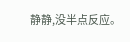静静,没半点反应。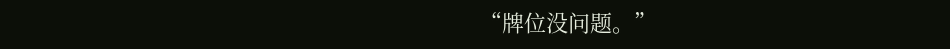“牌位没问题。”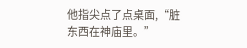他指尖点了点桌面,“脏东西在神庙里。”